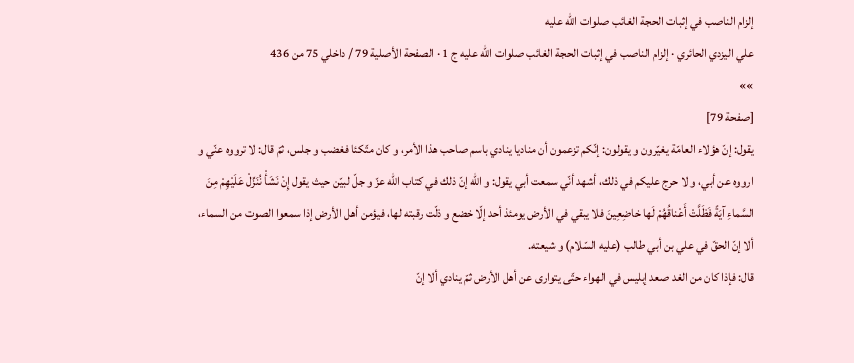إلزام الناصب في إثبات الحجة الغائب صلوات الله عليه
علي اليزدي الحائري · إلزام الناصب في إثبات الحجة الغائب صلوات الله عليه ج 1 · الصفحة الأصلية 79 / داخلي 75 من 436
»»
[صفحة 79]
يقول: إنّ هؤلاء العامّة يغيّرون و يقولون: إنّكم تزعمون أن مناديا ينادي باسم صاحب هذا الأمر، و كان متّكئا فغضب و جلس، ثمّ قال: لا ترووه عنّي و ارووه عن أبي، و لا حرج عليكم في ذلك، أشهد أنّي سمعت أبي يقول: و اللّه إنّ ذلك في كتاب اللّه عزّ و جلّ لبيّن حيث يقول إِنْ نَشَأْ نُنَزِّلْ عَلَيْهِمْ مِنَ السَّماءِ آيَةً فَظَلَّتْ أَعْناقُهُمْ لَها خاضِعِينَ فلا يبقي في الأرض يومئذ أحد إلّا خضع و ذلّت رقبته لها، فيؤمن أهل الأرض إذا سمعوا الصوت من السماء، ألا إنّ الحقّ في علي بن أبي طالب (عليه السّلام) و شيعته.
قال: فإذا كان من الغد صعد إبليس في الهواء حتّى يتوارى عن أهل الأرض ثمّ ينادي ألا إنّ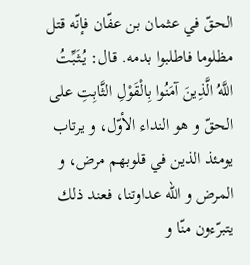الحقّ في عثمان بن عفّان فإنّه قتل مظلوما فاطلبوا بدمه. قال: يُثَبِّتُ اللَّهُ الَّذِينَ آمَنُوا بِالْقَوْلِ الثَّابِتِ على الحقّ و هو النداء الأوّل، و يرتاب يومئذ الذين في قلوبهم مرض، و المرض و اللّه عداوتنا، فعند ذلك يتبرّءون منّا و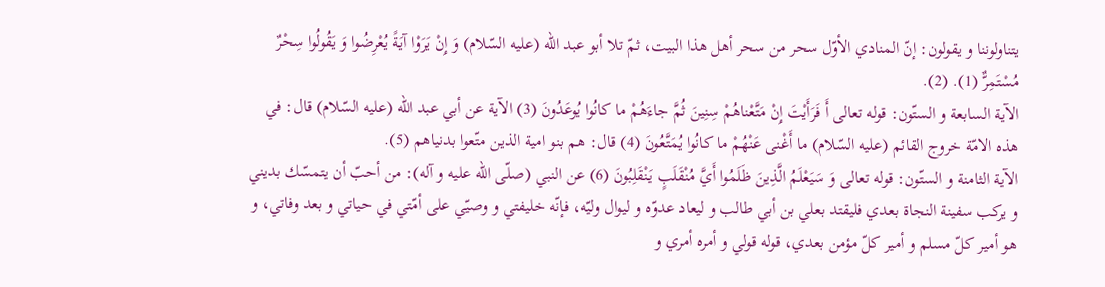يتناولوننا و يقولون: إنّ المنادي الأوّل سحر من سحر أهل هذا البيت، ثمّ تلا أبو عبد اللّه (عليه السّلام) وَ إِنْ يَرَوْا آيَةً يُعْرِضُوا وَ يَقُولُوا سِحْرٌ مُسْتَمِرٌّ (1). (2).
الآية السابعة و الستّون: قوله تعالى أَ فَرَأَيْتَ إِنْ مَتَّعْناهُمْ سِنِينَ ثُمَّ جاءَهُمْ ما كانُوا يُوعَدُونَ (3) الآية عن أبي عبد اللّه (عليه السّلام) قال: في هذه الامّة خروج القائم (عليه السّلام) ما أَغْنى عَنْهُمْ ما كانُوا يُمَتَّعُونَ (4) قال: هم بنو امية الذين متّعوا بدنياهم (5).
الآية الثامنة و الستّون: قوله تعالى وَ سَيَعْلَمُ الَّذِينَ ظَلَمُوا أَيَّ مُنْقَلَبٍ يَنْقَلِبُونَ (6) عن النبي (صلّى اللّه عليه و آله): من أحبّ أن يتمسّك بديني و يركب سفينة النجاة بعدي فليقتد بعلي بن أبي طالب و ليعاد عدوّه و ليوال وليّه، فإنّه خليفتي و وصيّي على أمّتي في حياتي و بعد وفاتي، و هو أمير كلّ مسلم و أمير كلّ مؤمن بعدي، قوله قولي و أمره أمري و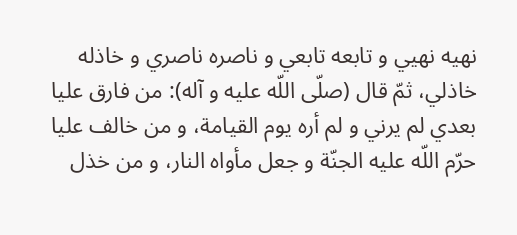نهيه نهيي و تابعه تابعي و ناصره ناصري و خاذله خاذلي، ثمّ قال (صلّى اللّه عليه و آله): من فارق عليا بعدي لم يرني و لم أره يوم القيامة، و من خالف عليا حرّم اللّه عليه الجنّة و جعل مأواه النار، و من خذل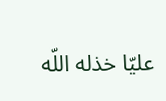عليّا خذله اللّه